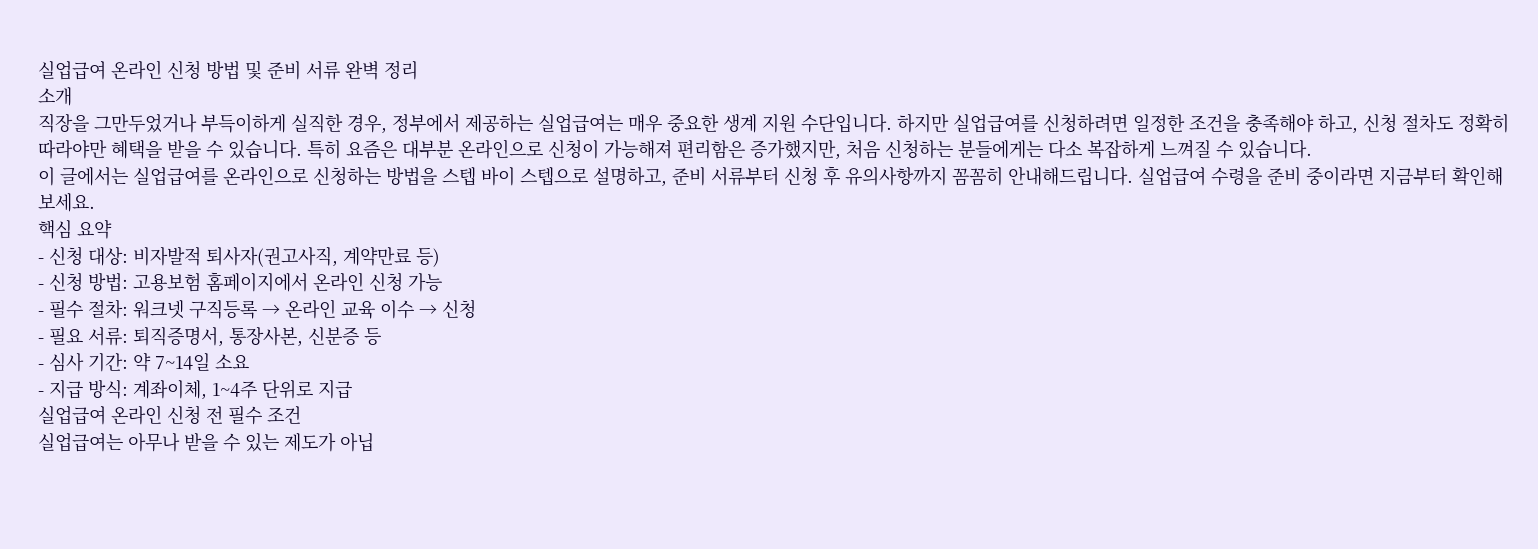실업급여 온라인 신청 방법 및 준비 서류 완벽 정리
소개
직장을 그만두었거나 부득이하게 실직한 경우, 정부에서 제공하는 실업급여는 매우 중요한 생계 지원 수단입니다. 하지만 실업급여를 신청하려면 일정한 조건을 충족해야 하고, 신청 절차도 정확히 따라야만 혜택을 받을 수 있습니다. 특히 요즘은 대부분 온라인으로 신청이 가능해져 편리함은 증가했지만, 처음 신청하는 분들에게는 다소 복잡하게 느껴질 수 있습니다.
이 글에서는 실업급여를 온라인으로 신청하는 방법을 스텝 바이 스텝으로 설명하고, 준비 서류부터 신청 후 유의사항까지 꼼꼼히 안내해드립니다. 실업급여 수령을 준비 중이라면 지금부터 확인해보세요.
핵심 요약
- 신청 대상: 비자발적 퇴사자(권고사직, 계약만료 등)
- 신청 방법: 고용보험 홈페이지에서 온라인 신청 가능
- 필수 절차: 워크넷 구직등록 → 온라인 교육 이수 → 신청
- 필요 서류: 퇴직증명서, 통장사본, 신분증 등
- 심사 기간: 약 7~14일 소요
- 지급 방식: 계좌이체, 1~4주 단위로 지급
실업급여 온라인 신청 전 필수 조건
실업급여는 아무나 받을 수 있는 제도가 아닙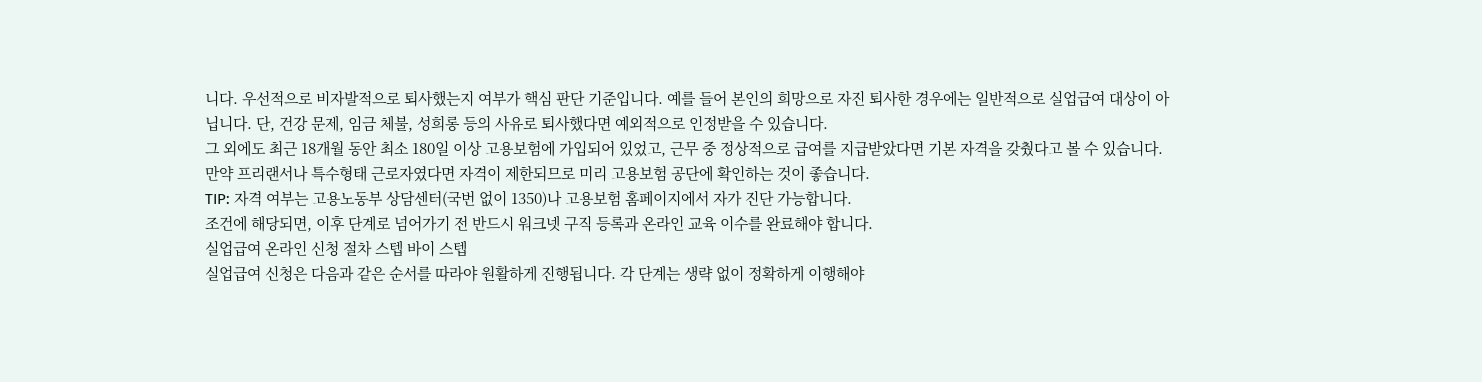니다. 우선적으로 비자발적으로 퇴사했는지 여부가 핵심 판단 기준입니다. 예를 들어 본인의 희망으로 자진 퇴사한 경우에는 일반적으로 실업급여 대상이 아닙니다. 단, 건강 문제, 임금 체불, 성희롱 등의 사유로 퇴사했다면 예외적으로 인정받을 수 있습니다.
그 외에도 최근 18개월 동안 최소 180일 이상 고용보험에 가입되어 있었고, 근무 중 정상적으로 급여를 지급받았다면 기본 자격을 갖췄다고 볼 수 있습니다. 만약 프리랜서나 특수형태 근로자였다면 자격이 제한되므로 미리 고용보험 공단에 확인하는 것이 좋습니다.
TIP: 자격 여부는 고용노동부 상담센터(국번 없이 1350)나 고용보험 홈페이지에서 자가 진단 가능합니다.
조건에 해당되면, 이후 단계로 넘어가기 전 반드시 워크넷 구직 등록과 온라인 교육 이수를 완료해야 합니다.
실업급여 온라인 신청 절차 스텝 바이 스텝
실업급여 신청은 다음과 같은 순서를 따라야 원활하게 진행됩니다. 각 단계는 생략 없이 정확하게 이행해야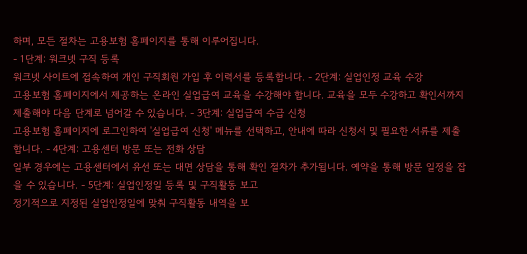하며, 모든 절차는 고용보험 홈페이지를 통해 이루어집니다.
- 1단계: 워크넷 구직 등록
워크넷 사이트에 접속하여 개인 구직회원 가입 후 이력서를 등록합니다. - 2단계: 실업인정 교육 수강
고용보험 홈페이지에서 제공하는 온라인 실업급여 교육을 수강해야 합니다. 교육을 모두 수강하고 확인서까지 제출해야 다음 단계로 넘어갈 수 있습니다. - 3단계: 실업급여 수급 신청
고용보험 홈페이지에 로그인하여 '실업급여 신청' 메뉴를 선택하고, 안내에 따라 신청서 및 필요한 서류를 제출합니다. - 4단계: 고용센터 방문 또는 전화 상담
일부 경우에는 고용센터에서 유선 또는 대면 상담을 통해 확인 절차가 추가됩니다. 예약을 통해 방문 일정을 잡을 수 있습니다. - 5단계: 실업인정일 등록 및 구직활동 보고
정기적으로 지정된 실업인정일에 맞춰 구직활동 내역을 보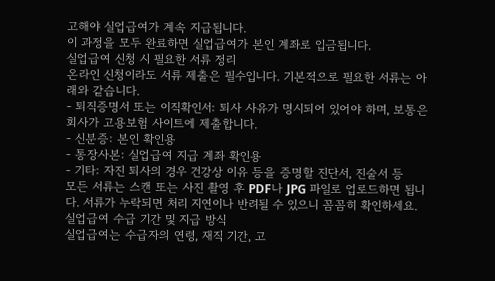고해야 실업급여가 계속 지급됩니다.
이 과정을 모두 완료하면 실업급여가 본인 계좌로 입금됩니다.
실업급여 신청 시 필요한 서류 정리
온라인 신청이라도 서류 제출은 필수입니다. 기본적으로 필요한 서류는 아래와 같습니다.
- 퇴직증명서 또는 이직확인서: 퇴사 사유가 명시되어 있어야 하며, 보통은 회사가 고용보험 사이트에 제출합니다.
- 신분증: 본인 확인용
- 통장사본: 실업급여 지급 계좌 확인용
- 기타: 자진 퇴사의 경우 건강상 이유 등을 증명할 진단서, 진술서 등
모든 서류는 스캔 또는 사진 촬영 후 PDF나 JPG 파일로 업로드하면 됩니다. 서류가 누락되면 처리 지연이나 반려될 수 있으니 꼼꼼히 확인하세요.
실업급여 수급 기간 및 지급 방식
실업급여는 수급자의 연령, 재직 기간, 고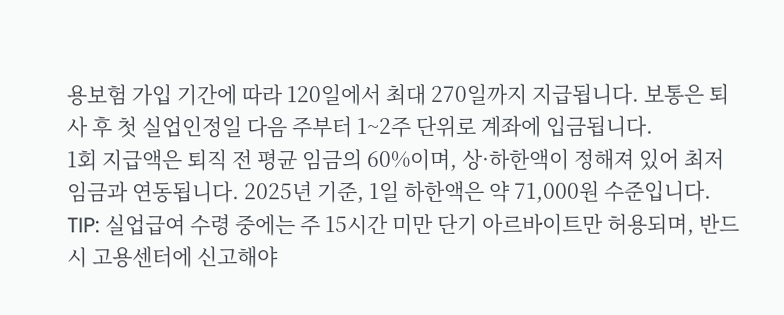용보험 가입 기간에 따라 120일에서 최대 270일까지 지급됩니다. 보통은 퇴사 후 첫 실업인정일 다음 주부터 1~2주 단위로 계좌에 입금됩니다.
1회 지급액은 퇴직 전 평균 임금의 60%이며, 상·하한액이 정해져 있어 최저임금과 연동됩니다. 2025년 기준, 1일 하한액은 약 71,000원 수준입니다.
TIP: 실업급여 수령 중에는 주 15시간 미만 단기 아르바이트만 허용되며, 반드시 고용센터에 신고해야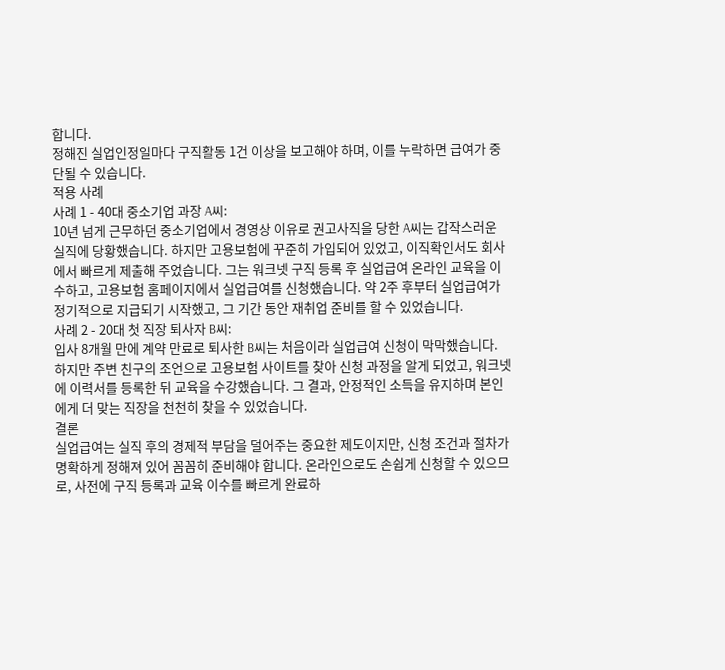합니다.
정해진 실업인정일마다 구직활동 1건 이상을 보고해야 하며, 이를 누락하면 급여가 중단될 수 있습니다.
적용 사례
사례 1 - 40대 중소기업 과장 A씨:
10년 넘게 근무하던 중소기업에서 경영상 이유로 권고사직을 당한 A씨는 갑작스러운 실직에 당황했습니다. 하지만 고용보험에 꾸준히 가입되어 있었고, 이직확인서도 회사에서 빠르게 제출해 주었습니다. 그는 워크넷 구직 등록 후 실업급여 온라인 교육을 이수하고, 고용보험 홈페이지에서 실업급여를 신청했습니다. 약 2주 후부터 실업급여가 정기적으로 지급되기 시작했고, 그 기간 동안 재취업 준비를 할 수 있었습니다.
사례 2 - 20대 첫 직장 퇴사자 B씨:
입사 8개월 만에 계약 만료로 퇴사한 B씨는 처음이라 실업급여 신청이 막막했습니다. 하지만 주변 친구의 조언으로 고용보험 사이트를 찾아 신청 과정을 알게 되었고, 워크넷에 이력서를 등록한 뒤 교육을 수강했습니다. 그 결과, 안정적인 소득을 유지하며 본인에게 더 맞는 직장을 천천히 찾을 수 있었습니다.
결론
실업급여는 실직 후의 경제적 부담을 덜어주는 중요한 제도이지만, 신청 조건과 절차가 명확하게 정해져 있어 꼼꼼히 준비해야 합니다. 온라인으로도 손쉽게 신청할 수 있으므로, 사전에 구직 등록과 교육 이수를 빠르게 완료하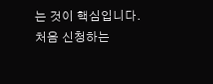는 것이 핵심입니다.
처음 신청하는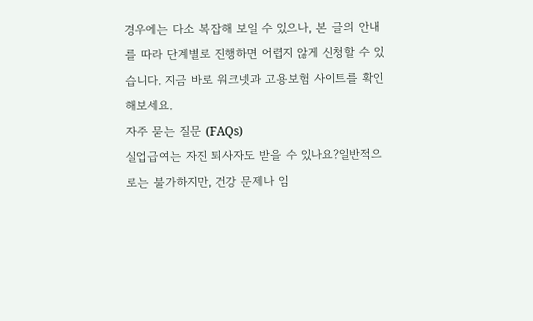경우에는 다소 복잡해 보일 수 있으나, 본 글의 안내를 따라 단계별로 진행하면 어렵지 않게 신청할 수 있습니다. 지금 바로 워크넷과 고용보험 사이트를 확인해보세요.
자주 묻는 질문 (FAQs)
실업급여는 자진 퇴사자도 받을 수 있나요?일반적으로는 불가하지만, 건강 문제나 임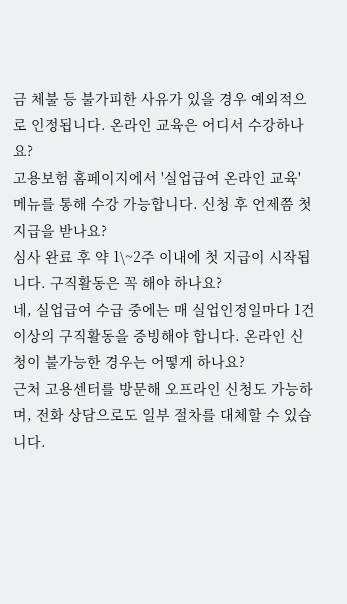금 체불 등 불가피한 사유가 있을 경우 예외적으로 인정됩니다. 온라인 교육은 어디서 수강하나요?
고용보험 홈페이지에서 '실업급여 온라인 교육' 메뉴를 통해 수강 가능합니다. 신청 후 언제쯤 첫 지급을 받나요?
심사 완료 후 약 1\~2주 이내에 첫 지급이 시작됩니다. 구직활동은 꼭 해야 하나요?
네, 실업급여 수급 중에는 매 실업인정일마다 1건 이상의 구직활동을 증빙해야 합니다. 온라인 신청이 불가능한 경우는 어떻게 하나요?
근처 고용센터를 방문해 오프라인 신청도 가능하며, 전화 상담으로도 일부 절차를 대체할 수 있습니다.